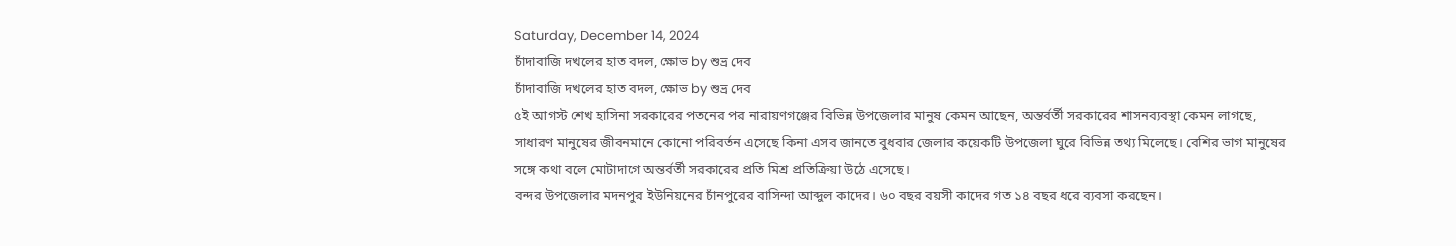Saturday, December 14, 2024
চাঁদাবাজি দখলের হাত বদল, ক্ষোভ by শুভ্র দেব
চাঁদাবাজি দখলের হাত বদল, ক্ষোভ by শুভ্র দেব
৫ই আগস্ট শেখ হাসিনা সরকারের পতনের পর নারায়ণগঞ্জের বিভিন্ন উপজেলার মানুষ কেমন আছেন, অন্তর্বর্তী সরকারের শাসনব্যবস্থা কেমন লাগছে, সাধারণ মানুষের জীবনমানে কোনো পরিবর্তন এসেছে কিনা এসব জানতে বুধবার জেলার কয়েকটি উপজেলা ঘুরে বিভিন্ন তথ্য মিলেছে। বেশির ভাগ মানুষের সঙ্গে কথা বলে মোটাদাগে অন্তর্বর্তী সরকারের প্রতি মিশ্র প্রতিক্রিয়া উঠে এসেছে।
বন্দর উপজেলার মদনপুর ইউনিয়নের চাঁনপুরের বাসিন্দা আব্দুল কাদের। ৬০ বছর বয়সী কাদের গত ১৪ বছর ধরে ব্যবসা করছেন।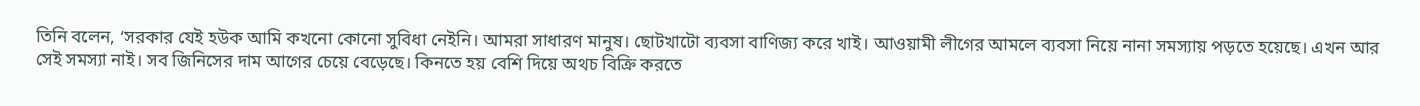তিনি বলেন, ‘সরকার যেই হউক আমি কখনো কোনো সুবিধা নেইনি। আমরা সাধারণ মানুষ। ছোটখাটো ব্যবসা বাণিজ্য করে খাই। আওয়ামী লীগের আমলে ব্যবসা নিয়ে নানা সমস্যায় পড়তে হয়েছে। এখন আর সেই সমস্যা নাই। সব জিনিসের দাম আগের চেয়ে বেড়েছে। কিনতে হয় বেশি দিয়ে অথচ বিক্রি করতে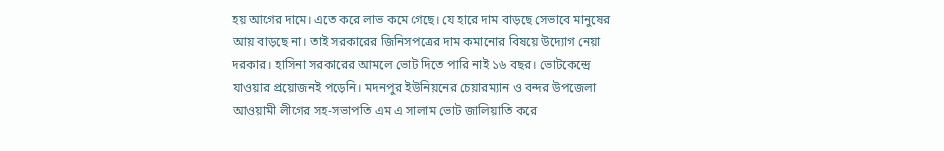হয় আগের দামে। এতে করে লাভ কমে গেছে। যে হারে দাম বাড়ছে সেভাবে মানুষের আয় বাড়ছে না। তাই সরকারের জিনিসপত্রের দাম কমানোর বিষয়ে উদ্যোগ নেয়া দরকার। হাসিনা সরকারের আমলে ভোট দিতে পারি নাই ১৬ বছর। ভোটকেন্দ্রে যাওয়ার প্রয়োজনই পড়েনি। মদনপুর ইউনিয়নের চেয়ারম্যান ও বন্দর উপজেলা আওয়ামী লীগের সহ-সভাপতি এম এ সালাম ভোট জালিয়াতি করে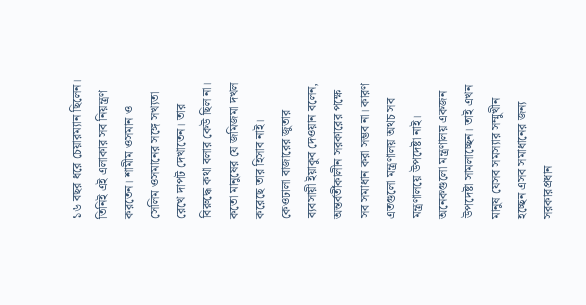১৬ বছর ধরে চেয়ারম্যান ছিলেন। তিনিই এই এলাকার সব নিয়ন্ত্রণ করতেন। শামীম ওসমান ও সেলিম ওসমানের সঙ্গে সখ্যতা রেখে দাপট দেখাতেন। তার বিরুদ্ধে কথা বলার কেউ ছিল না। কতো মানুষের যে জমিজমা দখল করেছে তার হিসাব নাই। কেওঢালা বাজারের জুতার ব্যবসায়ী ইয়াকুব দেওয়ান বলেন, অন্তর্বর্তীকালীন সরকারের পক্ষে সব সমাধান করা সম্ভব না। কারণ এতগুলো মন্ত্রণালয় অথচ সব মন্ত্রণালয়ে উপদেষ্টা নাই। অনেকগুলো মন্ত্রণালয় একজন উপদেষ্টা সামলাচ্ছেন। তাই এখন মানুষ যেসব সমস্যার সম্মুখীন হচ্ছেন এসব সমাধানের জন্য সরকারপ্রধান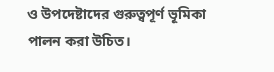ও উপদেষ্টাদের গুরুত্বপূর্ণ ভূমিকা পালন করা উচিত।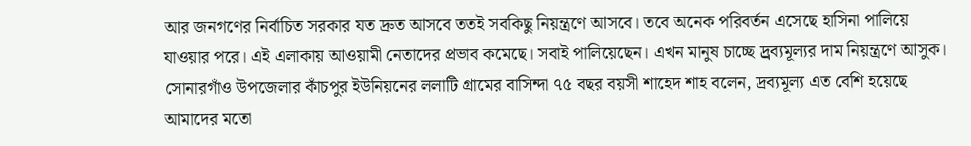আর জনগণের নির্বাচিত সরকার যত দ্রুত আসবে ততই সবকিছু নিয়ন্ত্রণে আসবে। তবে অনেক পরিবর্তন এসেছে হাসিনা পালিয়ে যাওয়ার পরে। এই এলাকায় আওয়ামী নেতাদের প্রভাব কমেছে। সবাই পালিয়েছেন। এখন মানুষ চাচ্ছে দ্র্রব্যমূল্যর দাম নিয়ন্ত্রণে আসুক।
সোনারগাঁও উপজেলার কাঁচপুর ইউনিয়নের ললাটি গ্রামের বাসিন্দা ৭৫ বছর বয়সী শাহেদ শাহ বলেন, দ্রব্যমূল্য এত বেশি হয়েছে আমাদের মতো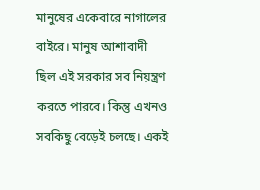মানুষের একেবারে নাগালের বাইরে। মানুষ আশাবাদী ছিল এই সরকার সব নিয়ন্ত্রণ করতে পারবে। কিন্তু এখনও সবকিছু বেড়েই চলছে। একই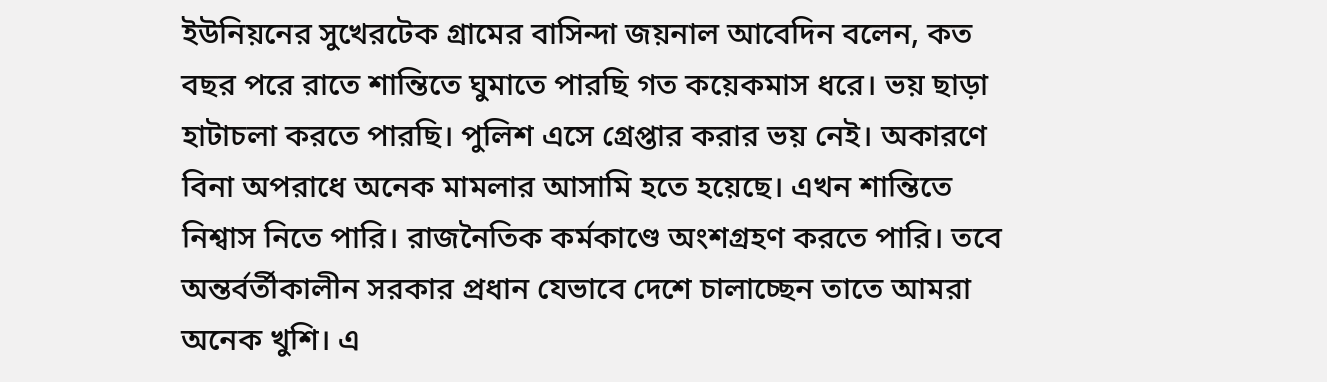ইউনিয়নের সুখেরটেক গ্রামের বাসিন্দা জয়নাল আবেদিন বলেন, কত বছর পরে রাতে শান্তিতে ঘুমাতে পারছি গত কয়েকমাস ধরে। ভয় ছাড়া হাটাচলা করতে পারছি। পুলিশ এসে গ্রেপ্তার করার ভয় নেই। অকারণে বিনা অপরাধে অনেক মামলার আসামি হতে হয়েছে। এখন শান্তিতে নিশ্বাস নিতে পারি। রাজনৈতিক কর্মকাণ্ডে অংশগ্রহণ করতে পারি। তবে অন্তর্বর্তীকালীন সরকার প্রধান যেভাবে দেশে চালাচ্ছেন তাতে আমরা অনেক খুশি। এ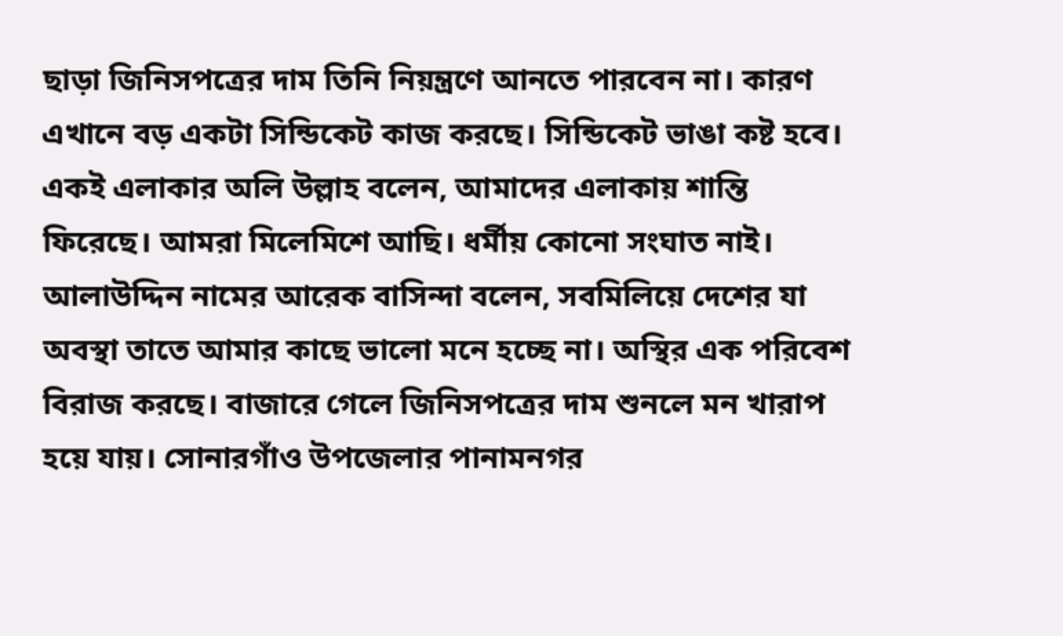ছাড়া জিনিসপত্রের দাম তিনি নিয়ন্ত্রণে আনতে পারবেন না। কারণ এখানে বড় একটা সিন্ডিকেট কাজ করছে। সিন্ডিকেট ভাঙা কষ্ট হবে। একই এলাকার অলি উল্লাহ বলেন, আমাদের এলাকায় শান্তি ফিরেছে। আমরা মিলেমিশে আছি। ধর্মীয় কোনো সংঘাত নাই। আলাউদ্দিন নামের আরেক বাসিন্দা বলেন, সবমিলিয়ে দেশের যা অবস্থা তাতে আমার কাছে ভালো মনে হচ্ছে না। অস্থির এক পরিবেশ বিরাজ করছে। বাজারে গেলে জিনিসপত্রের দাম শুনলে মন খারাপ হয়ে যায়। সোনারগাঁও উপজেলার পানামনগর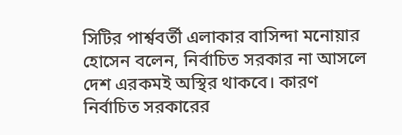সিটির পার্শ্ববর্তী এলাকার বাসিন্দা মনোয়ার হোসেন বলেন, নির্বাচিত সরকার না আসলে দেশ এরকমই অস্থির থাকবে। কারণ নির্বাচিত সরকারের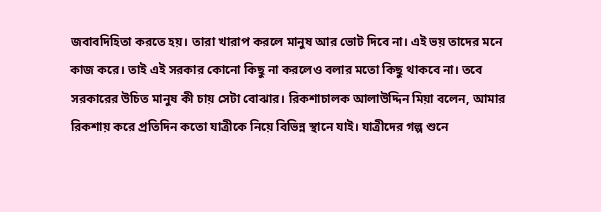জবাবদিহিতা করতে হয়। তারা খারাপ করলে মানুষ আর ভোট দিবে না। এই ভয় তাদের মনে কাজ করে। তাই এই সরকার কোনো কিছু না করলেও বলার মতো কিছু থাকবে না। তবে সরকারের উচিত মানুষ কী চায় সেটা বোঝার। রিকশাচালক আলাউদ্দিন মিয়া বলেন, আমার রিকশায় করে প্রতিদিন কতো যাত্রীকে নিয়ে বিভিন্ন স্থানে যাই। যাত্রীদের গল্প শুনে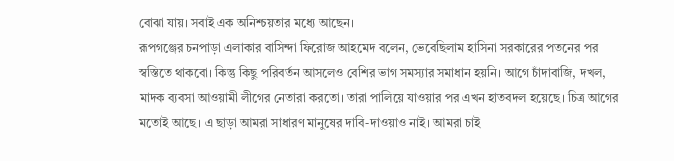বোঝা যায়। সবাই এক অনিশ্চয়তার মধ্যে আছেন।
রূপগঞ্জের চনপাড়া এলাকার বাসিন্দা ফিরোজ আহমেদ বলেন, ভেবেছিলাম হাসিনা সরকারের পতনের পর স্বস্তিতে থাকবো। কিন্তু কিছু পরিবর্তন আসলেও বেশির ভাগ সমস্যার সমাধান হয়নি। আগে চাঁদাবাজি, দখল, মাদক ব্যবসা আওয়ামী লীগের নেতারা করতো। তারা পালিয়ে যাওয়ার পর এখন হাতবদল হয়েছে। চিত্র আগের মতোই আছে। এ ছাড়া আমরা সাধারণ মানুষের দাবি-দাওয়াও নাই। আমরা চাই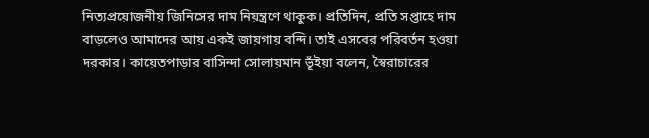নিত্যপ্রয়োজনীয় জিনিসের দাম নিয়ন্ত্রণে থাকুক। প্রতিদিন, প্রতি সপ্তাহে দাম বাড়লেও আমাদের আয় একই জায়গায় বন্দি। তাই এসবের পরিবর্তন হওয়া দরকার। কায়েতপাড়ার বাসিন্দা সোলায়মান ভূঁইয়া বলেন, স্বৈরাচারের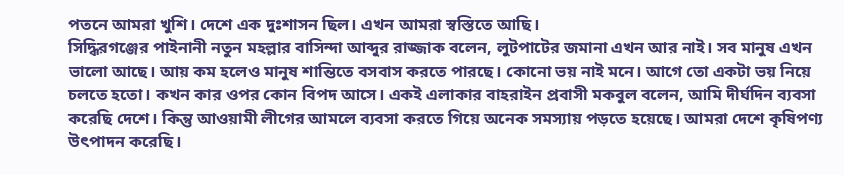পতনে আমরা খুশি। দেশে এক দুঃশাসন ছিল। এখন আমরা স্বস্তিতে আছি।
সিদ্ধিরগঞ্জের পাইনানী নতুন মহল্লার বাসিন্দা আব্দুর রাজ্জাক বলেন, লুটপাটের জমানা এখন আর নাই। সব মানুষ এখন ভালো আছে। আয় কম হলেও মানুষ শান্তিতে বসবাস করতে পারছে। কোনো ভয় নাই মনে। আগে তো একটা ভয় নিয়ে চলতে হতো। কখন কার ওপর কোন বিপদ আসে। একই এলাকার বাহরাইন প্রবাসী মকবুল বলেন, আমি দীর্ঘদিন ব্যবসা করেছি দেশে। কিন্তু আওয়ামী লীগের আমলে ব্যবসা করতে গিয়ে অনেক সমস্যায় পড়তে হয়েছে। আমরা দেশে কৃষিপণ্য উৎপাদন করেছি।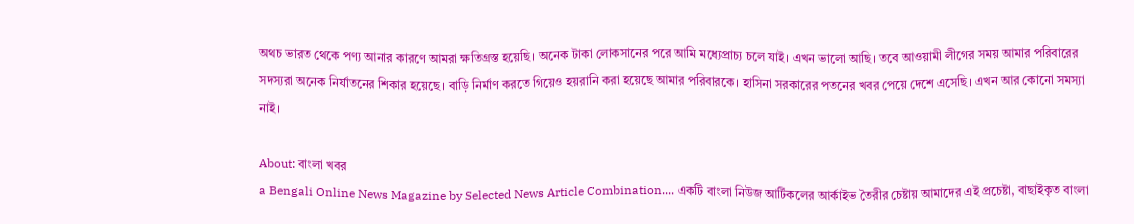অথচ ভারত থেকে পণ্য আনার কারণে আমরা ক্ষতিগ্রস্ত হয়েছি। অনেক টাকা লোকসানের পরে আমি মধ্যেপ্রাচ্য চলে যাই। এখন ভালো আছি। তবে আওয়ামী লীগের সময় আমার পরিবারের সদস্যরা অনেক নির্যাতনের শিকার হয়েছে। বাড়ি নির্মাণ করতে গিয়েও হয়রানি করা হয়েছে আমার পরিবারকে। হাসিনা সরকারের পতনের খবর পেয়ে দেশে এসেছি। এখন আর কোনো সমস্যা নাই।

About: বাংলা খবর
a Bengali Online News Magazine by Selected News Article Combination.... একটি বাংলা নিউজ আর্টিকলের আর্কাইভ তৈরীর চেষ্টায় আমাদের এই প্রচেষ্টা, বাছাইকৃত বাংলা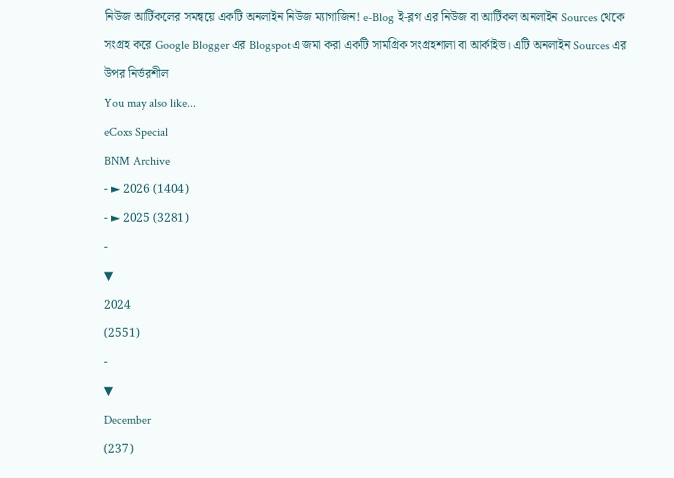নিউজ আর্টিকলের সমন্বয়ে একটি অনলাইন নিউজ ম্যাগাজিন! e-Blog ই-ব্লগ এর নিউজ বা আর্টিকল অনলাইন Sources থেকে সংগ্রহ করে Google Blogger এর Blogspotএ জমা করা একটি সামগ্রিক সংগ্রহশালা বা আর্কাইভ। এটি অনলাইন Sources এর উপর নির্ভরশীল
You may also like...
eCoxs Special
BNM Archive
- ► 2026 (1404)
- ► 2025 (3281)
-
▼
2024
(2551)
-
▼
December
(237)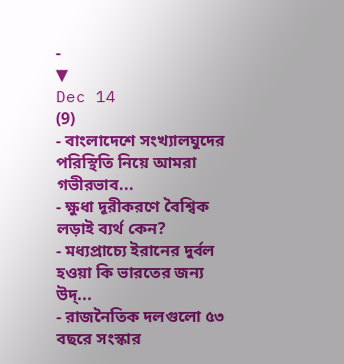-
▼
Dec 14
(9)
- বাংলাদেশে সংখ্যালঘুদের পরিস্থিতি নিয়ে আমরা গভীরভাব...
- ক্ষুধা দূরীকরণে বৈশ্বিক লড়াই ব্যর্থ কেন?
- মধ্যপ্রাচ্যে ইরানের দুর্বল হওয়া কি ভারতের জন্য উদ্...
- রাজনৈতিক দলগুলো ৫৩ বছরে সংস্কার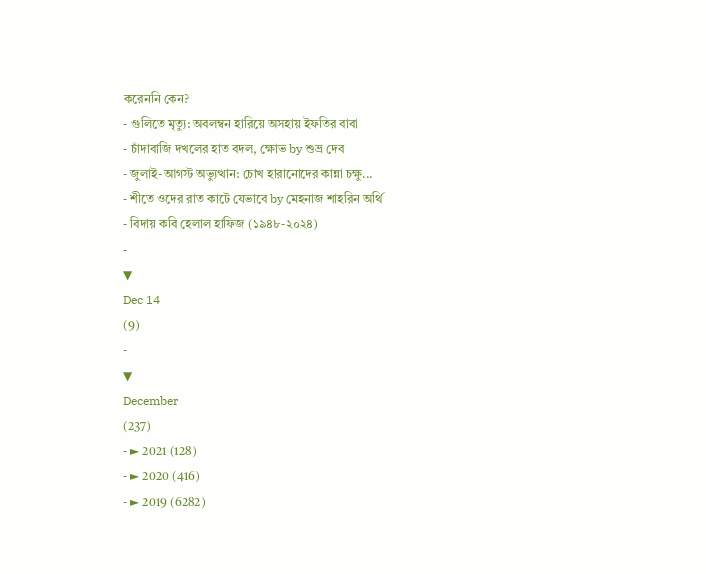করেননি কেন?
- গুলিতে মৃত্যু: অবলম্বন হারিয়ে অসহায় ইফতির বাবা
- চাঁদাবাজি দখলের হাত বদল, ক্ষোভ by শুভ্র দেব
- জুলাই-আগস্ট অভ্যুত্থান: চোখ হারানোদের কান্না চক্ষু...
- শীতে ওদের রাত কাটে যেভাবে by মেহনাজ শাহরিন অর্থি
- বিদায় কবি হেলাল হাফিজ (১৯৪৮-২০২৪)
-
▼
Dec 14
(9)
-
▼
December
(237)
- ► 2021 (128)
- ► 2020 (416)
- ► 2019 (6282)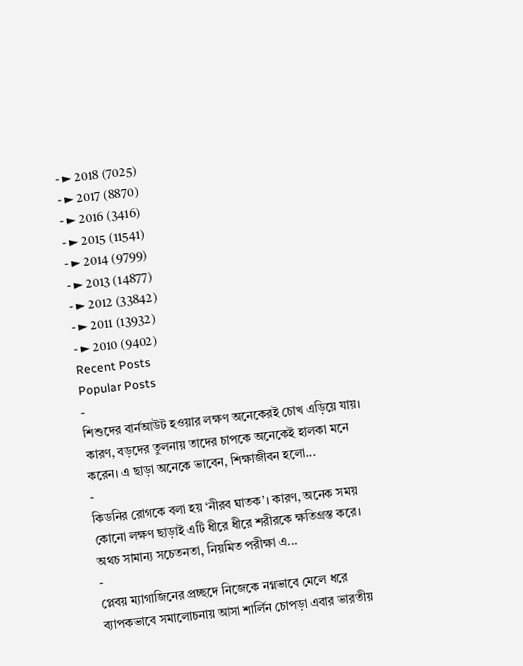- ► 2018 (7025)
- ► 2017 (8870)
- ► 2016 (3416)
- ► 2015 (11541)
- ► 2014 (9799)
- ► 2013 (14877)
- ► 2012 (33842)
- ► 2011 (13932)
- ► 2010 (9402)
Recent Posts
Popular Posts
-
শিশুদের বার্নআউট হওয়ার লক্ষণ অনেকেরই চোখ এড়িয়ে যায়। কারণ, বড়দের তুলনায় তাদের চাপকে অনেকেই হালকা মনে করেন। এ ছাড়া অনেকে ভাবেন, শিক্ষাজীবন হলো...
-
কিডনির রোগকে বলা হয় ‘নীরব ঘাতক’। কারণ, অনেক সময় কোনো লক্ষণ ছাড়াই এটি ধীরে ধীরে শরীরকে ক্ষতিগ্রস্ত করে। অথচ সামান্য সচেতনতা, নিয়মিত পরীক্ষা এ...
-
প্লেবয় ম্যাগাজিনের প্রচ্ছদে নিজেকে নগ্নভাবে মেলে ধরে ব্যাপকভাবে সমালোচনায় আসা শার্লিন চোপড়া এবার ভারতীয়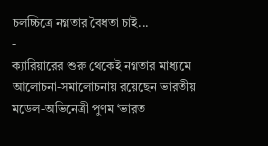চলচ্চিত্রে নগ্নতার বৈধতা চাই...
-
ক্যারিয়ারের শুরু থেকেই নগ্নতার মাধ্যমে আলোচনা-সমালোচনায় রয়েছেন ভারতীয় মডেল-অভিনেত্রী পুণম ‘ভারত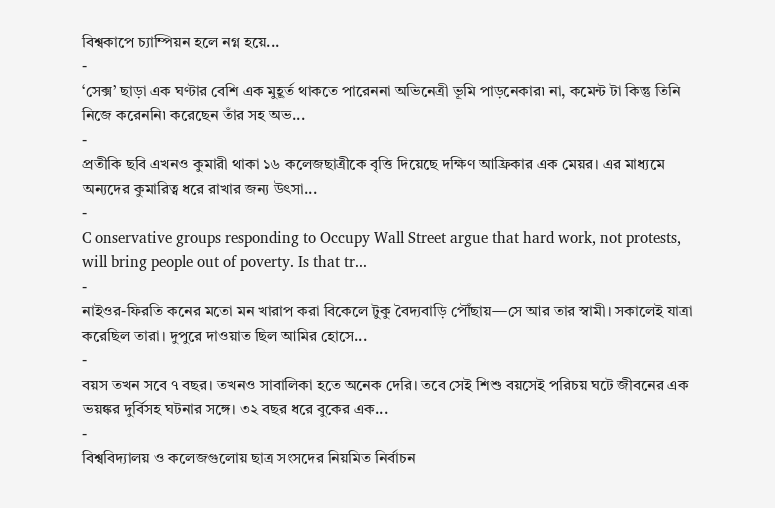বিশ্বকাপে চ্যাম্পিয়ন হলে নগ্ন হয়ে...
-
‘সেক্স’ ছাড়া এক ঘণ্টার বেশি এক মুহূর্ত থাকতে পারেননা অভিনেত্রী ভূমি পাড়নেকার৷ না, কমেন্ট টা কিন্তু তিনি নিজে করেননি৷ করেছেন তাঁর সহ অভ...
-
প্রতীকি ছবি এখনও কুমারী থাকা ১৬ কলেজছাত্রীকে বৃত্তি দিয়েছে দক্ষিণ আফ্রিকার এক মেয়র। এর মাধ্যমে অন্যদের কুমারিত্ব ধরে রাখার জন্য উৎসা...
-
C onservative groups responding to Occupy Wall Street argue that hard work, not protests, will bring people out of poverty. Is that tr...
-
নাইওর-ফিরতি কনের মতো মন খারাপ করা বিকেলে টুকু বৈদ্যবাড়ি পৌঁছায়—সে আর তার স্বামী। সকালেই যাত্রা করেছিল তারা। দুপুরে দাওয়াত ছিল আমির হোসে...
-
বয়স তখন সবে ৭ বছর। তখনও সাবালিকা হতে অনেক দেরি। তবে সেই শিশু বয়সেই পরিচয় ঘটে জীবনের এক ভয়ঙ্কর দুর্বিসহ ঘটনার সঙ্গে। ৩২ বছর ধরে বুকের এক...
-
বিশ্ববিদ্যালয় ও কলেজগুলোয় ছাত্র সংসদের নিয়মিত নির্বাচন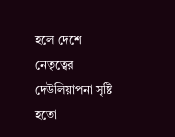হলে দেশে নেতৃত্বের দেউলিয়াপনা সৃষ্টি হতো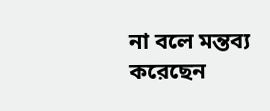না বলে মন্তব্য করেছেন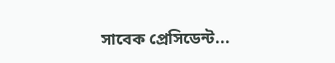সাবেক প্রেসিডেন্ট...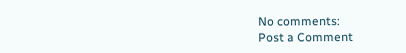No comments:
Post a Comment